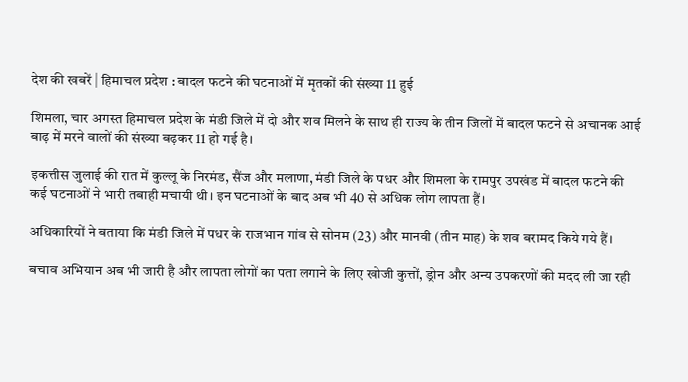देश की खबरें | हिमाचल प्रदेश : बादल फटने की घटनाओं में मृतकों की संख्या 11 हुई

शिमला, चार अगस्त हिमाचल प्रदेश के मंडी जिले में दो और शव मिलने के साथ ही राज्य के तीन जिलों में बादल फटने से अचानक आई बाढ़ में मरने वालों की संख्या बढ़कर 11 हो गई है।

इकत्तीस जुलाई की रात में कुल्लू के निरमंड, सैंज और मलाणा, मंडी जिले के पधर और शिमला के रामपुर उपखंड में बादल फटने की कई घटनाओं ने भारी तबाही मचायी थी। इन घटनाओं के बाद अब भी 40 से अधिक लोग लापता हैं।

अधिकारियों ने बताया कि मंडी जिले में पधर के राजभान गांव से सोनम (23) और मानवी (तीन माह) के शव बरामद किये गये हैं।

बचाव अभियान अब भी जारी है और लापता लोगों का पता लगाने के लिए खोजी कुत्तों, ड्रोन और अन्य उपकरणों की मदद ली जा रही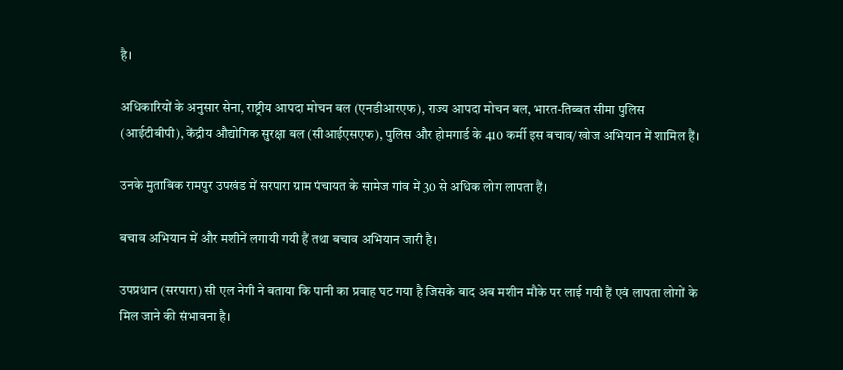है।

अधिकारियों के अनुसार सेना, राष्ट्रीय आपदा मोचन बल (एनडीआरएफ), राज्य आपदा मोचन बल, भारत-तिब्बत सीमा पुलिस (आईटीबीपी), केंद्रीय औद्योगिक सुरक्षा बल (सीआईएसएफ), पुलिस और होमगार्ड के 410 कर्मी इस बचाव/खोज अभियान में शामिल हैं।

उनके मुताबिक रामपुर उपखंड में सरपारा ग्राम पंचायत के सामेज गांव में 30 से अधिक लोग लापता हैं।

बचाव अभियान में और मशीनें लगायी गयी हैं तथा बचाव अभियान जारी है।

उपप्रधान (सरपारा) सी एल नेगी ने बताया कि पानी का प्रवाह घट गया है जिसके बाद अब मशीन मौके पर लाई गयी हैं एवं लापता लोगों के मिल जाने की संभावना है।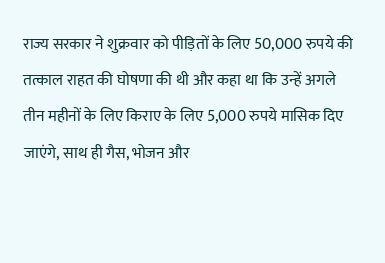राज्य सरकार ने शुक्रवार को पीड़ितों के लिए 50,000 रुपये की तत्काल राहत की घोषणा की थी और कहा था कि उन्हें अगले तीन महीनों के लिए किराए के लिए 5,000 रुपये मासिक दिए जाएंगे, साथ ही गैस, भोजन और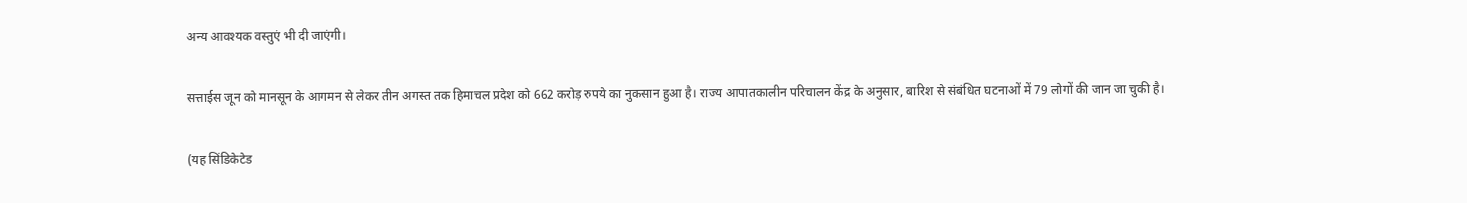अन्य आवश्यक वस्तुएं भी दी जाएंगी।

सत्ताईस जून को मानसून के आगमन से लेकर तीन अगस्त तक हिमाचल प्रदेश को 662 करोड़ रुपये का नुकसान हुआ है। राज्य आपातकालीन परिचालन केंद्र के अनुसार, बारिश से संबंधित घटनाओं में 79 लोगों की जान जा चुकी है।

(यह सिंडिकेटेड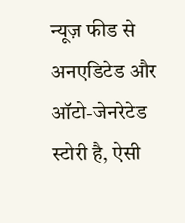न्यूज़ फीड से अनएडिटेड और ऑटो-जेनरेटेड स्टोरी है, ऐसी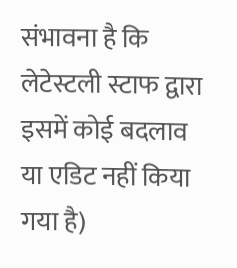संभावना है कि लेटेस्टली स्टाफ द्वारा इसमें कोई बदलाव या एडिट नहीं किया गया है)